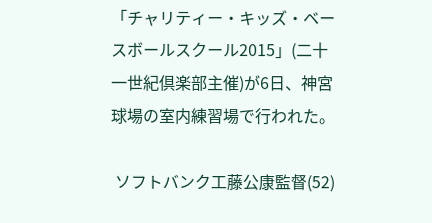「チャリティー・キッズ・ベースボールスクール2015」(二十一世紀倶楽部主催)が6日、神宮球場の室内練習場で行われた。

 ソフトバンク工藤公康監督(52)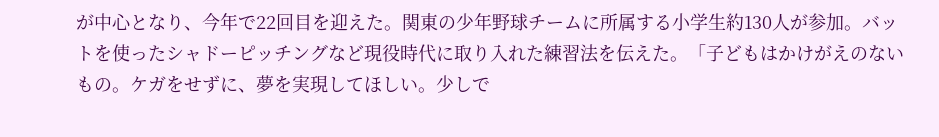が中心となり、今年で22回目を迎えた。関東の少年野球チームに所属する小学生約130人が参加。バットを使ったシャドーピッチングなど現役時代に取り入れた練習法を伝えた。「子どもはかけがえのないもの。ケガをせずに、夢を実現してほしい。少しで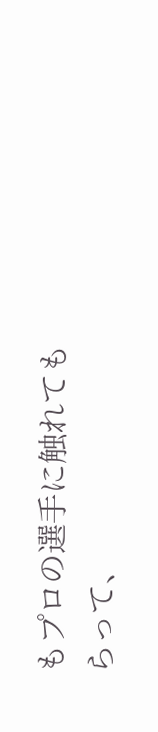もプロの選手に触れてもらって、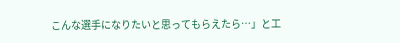こんな選手になりたいと思ってもらえたら…」と工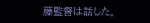藤監督は話した。